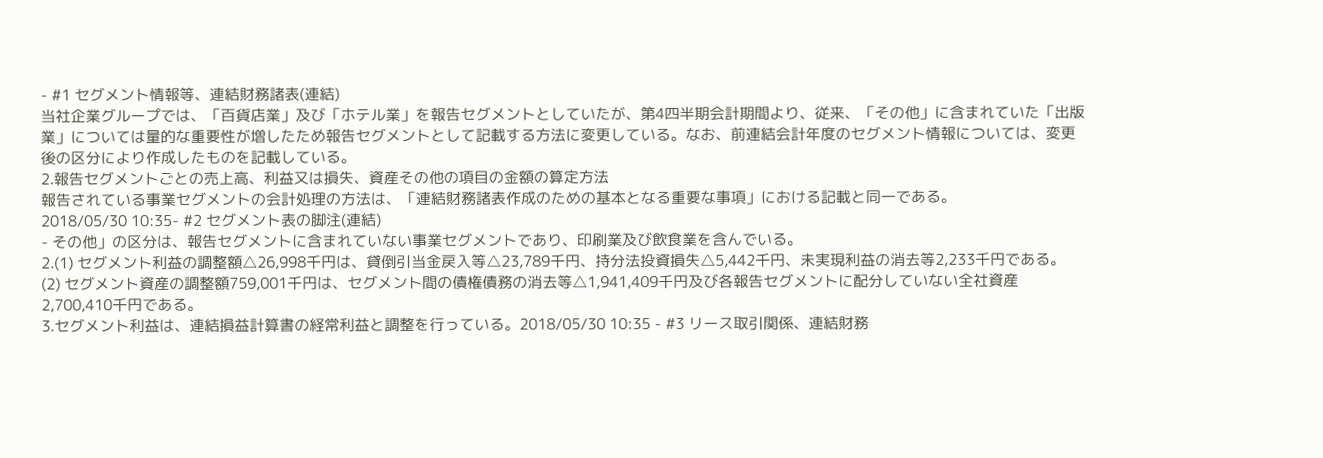- #1 セグメント情報等、連結財務諸表(連結)
当社企業グループでは、「百貨店業」及び「ホテル業」を報告セグメントとしていたが、第4四半期会計期間より、従来、「その他」に含まれていた「出版業」については量的な重要性が増したため報告セグメントとして記載する方法に変更している。なお、前連結会計年度のセグメント情報については、変更後の区分により作成したものを記載している。
2.報告セグメントごとの売上高、利益又は損失、資産その他の項目の金額の算定方法
報告されている事業セグメントの会計処理の方法は、「連結財務諸表作成のための基本となる重要な事項」における記載と同一である。
2018/05/30 10:35- #2 セグメント表の脚注(連結)
- その他」の区分は、報告セグメントに含まれていない事業セグメントであり、印刷業及び飲食業を含んでいる。
2.(1) セグメント利益の調整額△26,998千円は、貸倒引当金戻入等△23,789千円、持分法投資損失△5,442千円、未実現利益の消去等2,233千円である。
(2) セグメント資産の調整額759,001千円は、セグメント間の債権債務の消去等△1,941,409千円及び各報告セグメントに配分していない全社資産2,700,410千円である。
3.セグメント利益は、連結損益計算書の経常利益と調整を行っている。2018/05/30 10:35 - #3 リース取引関係、連結財務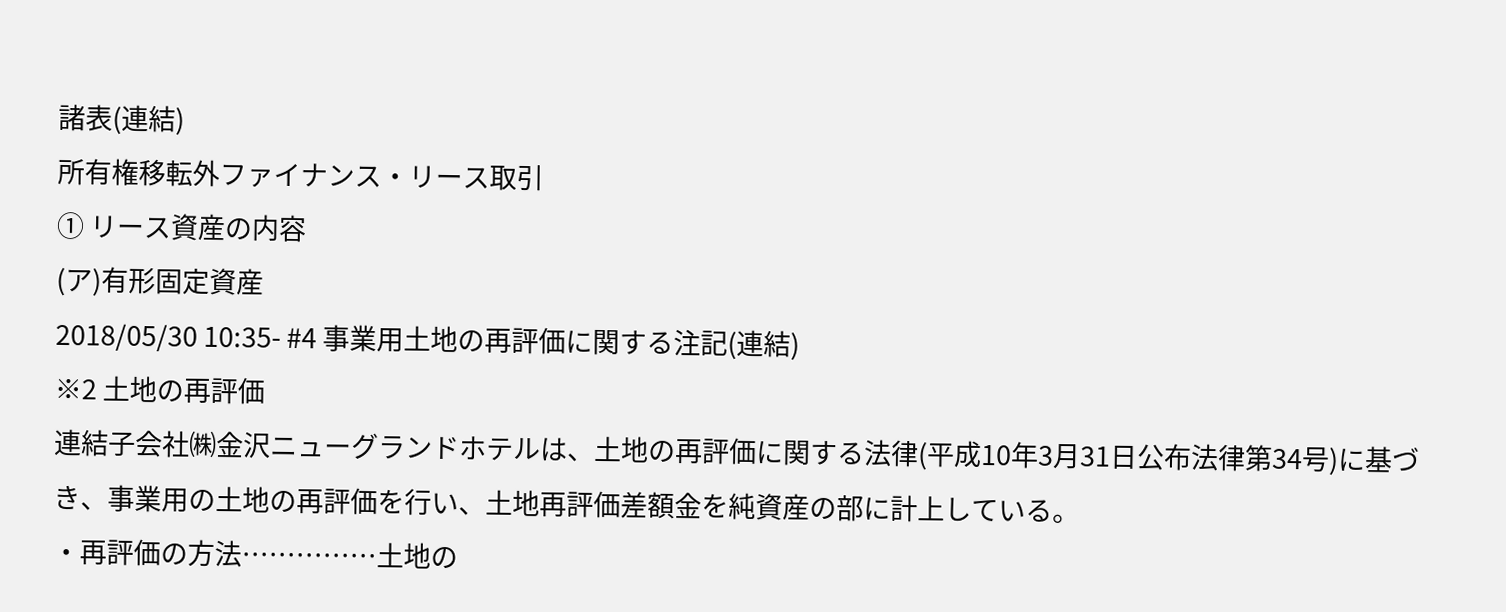諸表(連結)
所有権移転外ファイナンス・リース取引
① リース資産の内容
(ア)有形固定資産
2018/05/30 10:35- #4 事業用土地の再評価に関する注記(連結)
※2 土地の再評価
連結子会社㈱金沢ニューグランドホテルは、土地の再評価に関する法律(平成10年3月31日公布法律第34号)に基づき、事業用の土地の再評価を行い、土地再評価差額金を純資産の部に計上している。
・再評価の方法……………土地の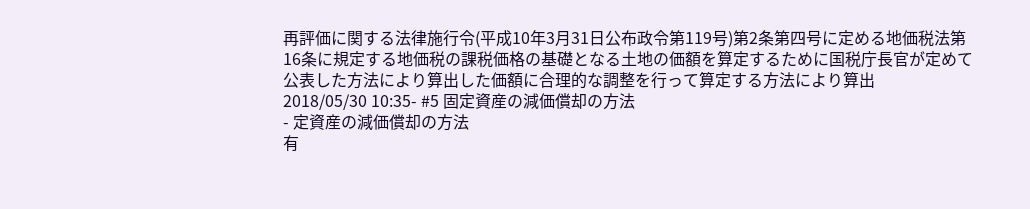再評価に関する法律施行令(平成10年3月31日公布政令第119号)第2条第四号に定める地価税法第16条に規定する地価税の課税価格の基礎となる土地の価額を算定するために国税庁長官が定めて公表した方法により算出した価額に合理的な調整を行って算定する方法により算出
2018/05/30 10:35- #5 固定資産の減価償却の方法
- 定資産の減価償却の方法
有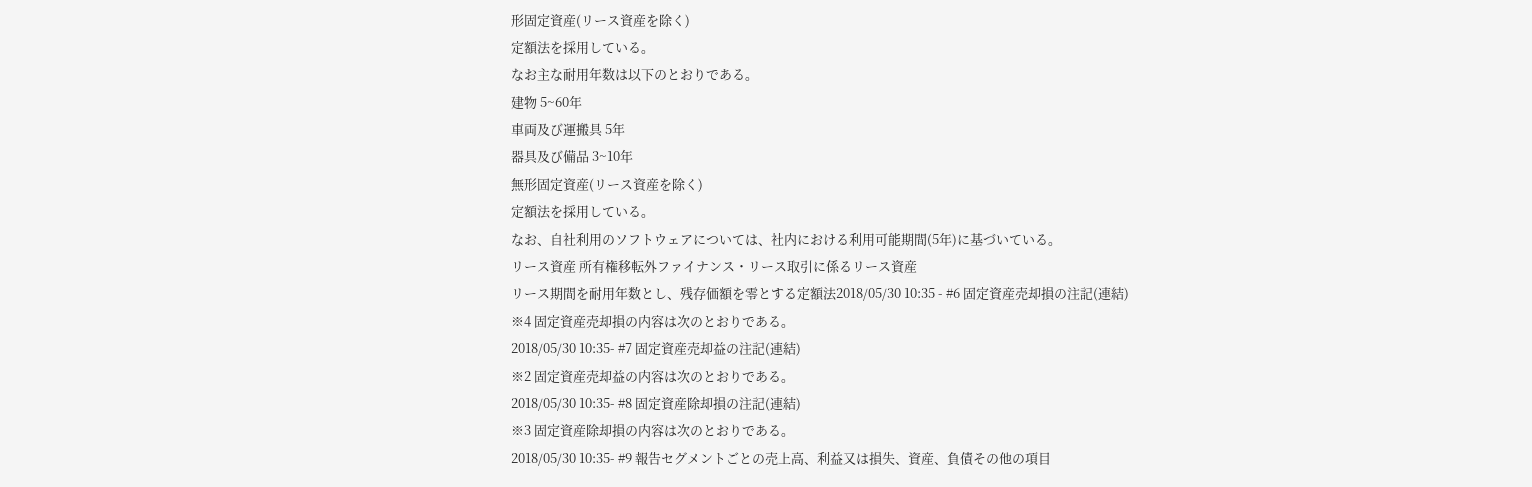形固定資産(リース資産を除く)
定額法を採用している。
なお主な耐用年数は以下のとおりである。
建物 5~60年
車両及び運搬具 5年
器具及び備品 3~10年
無形固定資産(リース資産を除く)
定額法を採用している。
なお、自社利用のソフトウェアについては、社内における利用可能期間(5年)に基づいている。
リース資産 所有権移転外ファイナンス・リース取引に係るリース資産
リース期間を耐用年数とし、残存価額を零とする定額法2018/05/30 10:35 - #6 固定資産売却損の注記(連結)
※4 固定資産売却損の内容は次のとおりである。
2018/05/30 10:35- #7 固定資産売却益の注記(連結)
※2 固定資産売却益の内容は次のとおりである。
2018/05/30 10:35- #8 固定資産除却損の注記(連結)
※3 固定資産除却損の内容は次のとおりである。
2018/05/30 10:35- #9 報告セグメントごとの売上高、利益又は損失、資産、負債その他の項目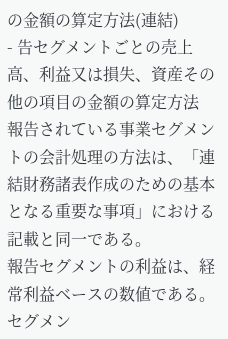の金額の算定方法(連結)
- 告セグメントごとの売上高、利益又は損失、資産その他の項目の金額の算定方法
報告されている事業セグメントの会計処理の方法は、「連結財務諸表作成のための基本となる重要な事項」における記載と同一である。
報告セグメントの利益は、経常利益ベースの数値である。セグメン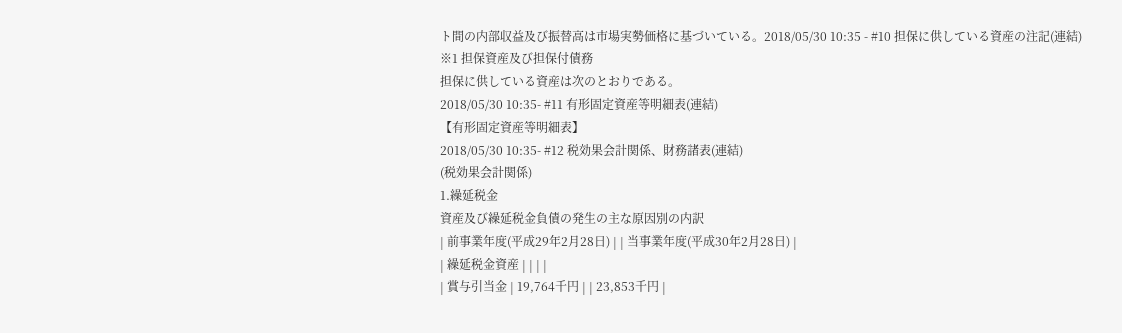ト間の内部収益及び振替高は市場実勢価格に基づいている。2018/05/30 10:35 - #10 担保に供している資産の注記(連結)
※1 担保資産及び担保付債務
担保に供している資産は次のとおりである。
2018/05/30 10:35- #11 有形固定資産等明細表(連結)
【有形固定資産等明細表】
2018/05/30 10:35- #12 税効果会計関係、財務諸表(連結)
(税効果会計関係)
1.繰延税金
資産及び繰延税金負債の発生の主な原因別の内訳
| 前事業年度(平成29年2月28日) | | 当事業年度(平成30年2月28日) |
| 繰延税金資産 | | | |
| 賞与引当金 | 19,764千円 | | 23,853千円 |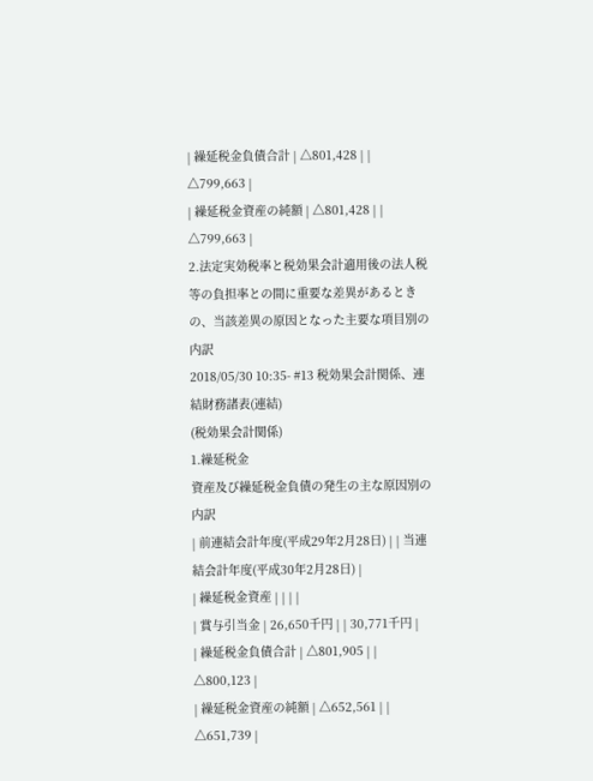| 繰延税金負債合計 | △801,428 | | △799,663 |
| 繰延税金資産の純額 | △801,428 | | △799,663 |
2.法定実効税率と税効果会計適用後の法人税等の負担率との間に重要な差異があるときの、当該差異の原因となった主要な項目別の内訳
2018/05/30 10:35- #13 税効果会計関係、連結財務諸表(連結)
(税効果会計関係)
1.繰延税金
資産及び繰延税金負債の発生の主な原因別の内訳
| 前連結会計年度(平成29年2月28日) | | 当連結会計年度(平成30年2月28日) |
| 繰延税金資産 | | | |
| 賞与引当金 | 26,650千円 | | 30,771千円 |
| 繰延税金負債合計 | △801,905 | | △800,123 |
| 繰延税金資産の純額 | △652,561 | | △651,739 |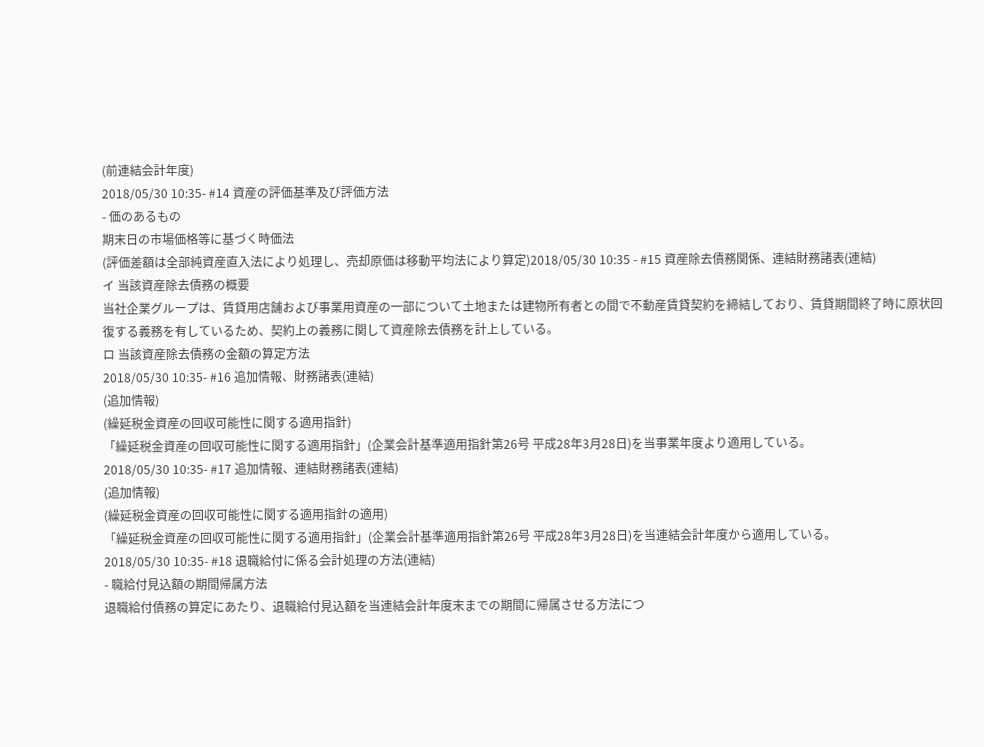(前連結会計年度)
2018/05/30 10:35- #14 資産の評価基準及び評価方法
- 価のあるもの
期末日の市場価格等に基づく時価法
(評価差額は全部純資産直入法により処理し、売却原価は移動平均法により算定)2018/05/30 10:35 - #15 資産除去債務関係、連結財務諸表(連結)
イ 当該資産除去債務の概要
当社企業グループは、賃貸用店舗および事業用資産の一部について土地または建物所有者との間で不動産賃貸契約を締結しており、賃貸期間終了時に原状回復する義務を有しているため、契約上の義務に関して資産除去債務を計上している。
ロ 当該資産除去債務の金額の算定方法
2018/05/30 10:35- #16 追加情報、財務諸表(連結)
(追加情報)
(繰延税金資産の回収可能性に関する適用指針)
「繰延税金資産の回収可能性に関する適用指針」(企業会計基準適用指針第26号 平成28年3月28日)を当事業年度より適用している。
2018/05/30 10:35- #17 追加情報、連結財務諸表(連結)
(追加情報)
(繰延税金資産の回収可能性に関する適用指針の適用)
「繰延税金資産の回収可能性に関する適用指針」(企業会計基準適用指針第26号 平成28年3月28日)を当連結会計年度から適用している。
2018/05/30 10:35- #18 退職給付に係る会計処理の方法(連結)
- 職給付見込額の期間帰属方法
退職給付債務の算定にあたり、退職給付見込額を当連結会計年度末までの期間に帰属させる方法につ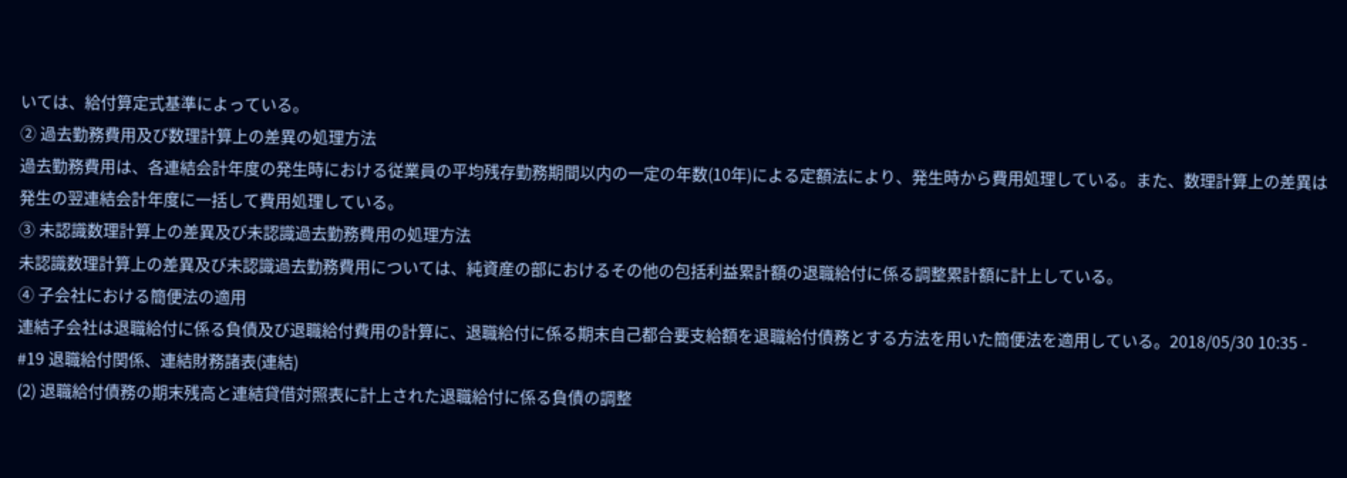いては、給付算定式基準によっている。
② 過去勤務費用及び数理計算上の差異の処理方法
過去勤務費用は、各連結会計年度の発生時における従業員の平均残存勤務期間以内の一定の年数(10年)による定額法により、発生時から費用処理している。また、数理計算上の差異は発生の翌連結会計年度に一括して費用処理している。
③ 未認識数理計算上の差異及び未認識過去勤務費用の処理方法
未認識数理計算上の差異及び未認識過去勤務費用については、純資産の部におけるその他の包括利益累計額の退職給付に係る調整累計額に計上している。
④ 子会社における簡便法の適用
連結子会社は退職給付に係る負債及び退職給付費用の計算に、退職給付に係る期末自己都合要支給額を退職給付債務とする方法を用いた簡便法を適用している。2018/05/30 10:35 - #19 退職給付関係、連結財務諸表(連結)
(2) 退職給付債務の期末残高と連結貸借対照表に計上された退職給付に係る負債の調整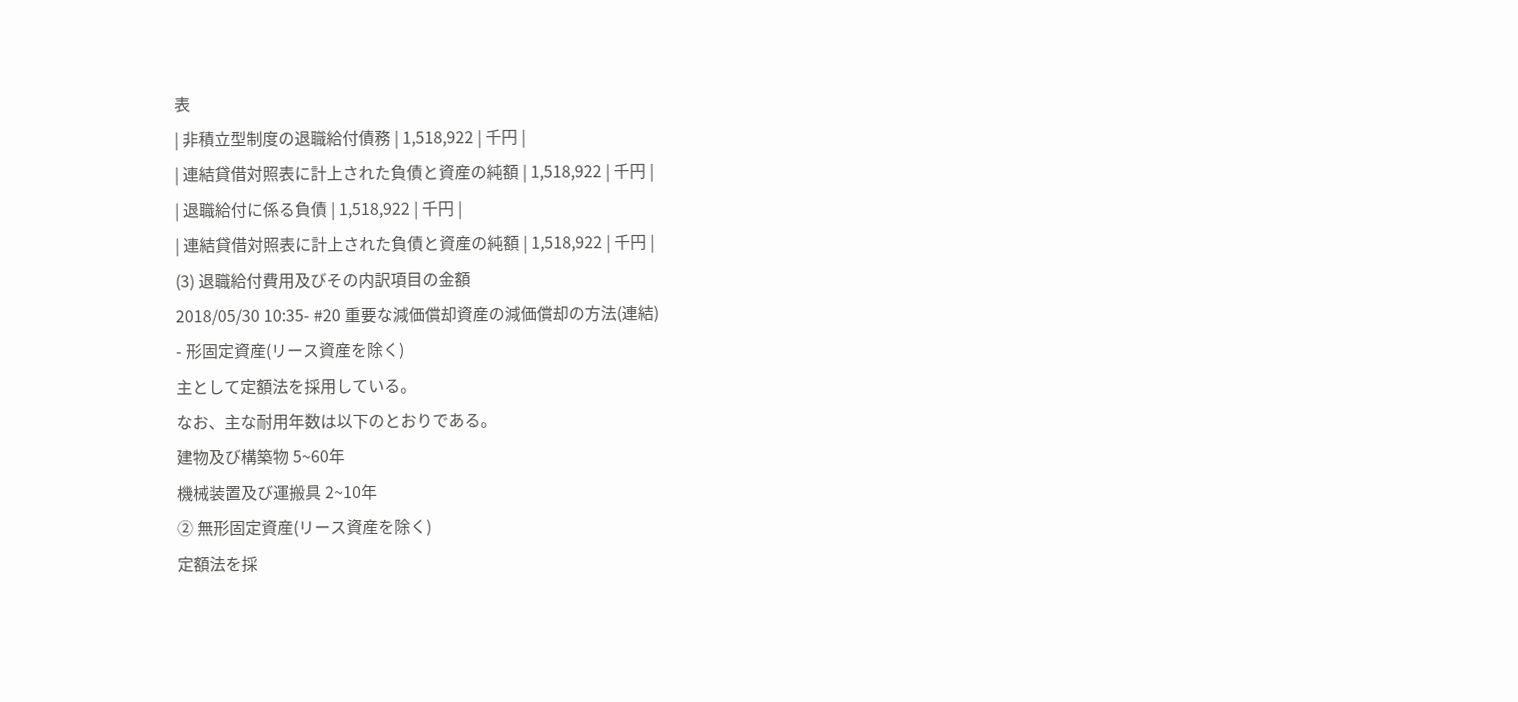表
| 非積立型制度の退職給付債務 | 1,518,922 | 千円 |
| 連結貸借対照表に計上された負債と資産の純額 | 1,518,922 | 千円 |
| 退職給付に係る負債 | 1,518,922 | 千円 |
| 連結貸借対照表に計上された負債と資産の純額 | 1,518,922 | 千円 |
(3) 退職給付費用及びその内訳項目の金額
2018/05/30 10:35- #20 重要な減価償却資産の減価償却の方法(連結)
- 形固定資産(リース資産を除く)
主として定額法を採用している。
なお、主な耐用年数は以下のとおりである。
建物及び構築物 5~60年
機械装置及び運搬具 2~10年
② 無形固定資産(リース資産を除く)
定額法を採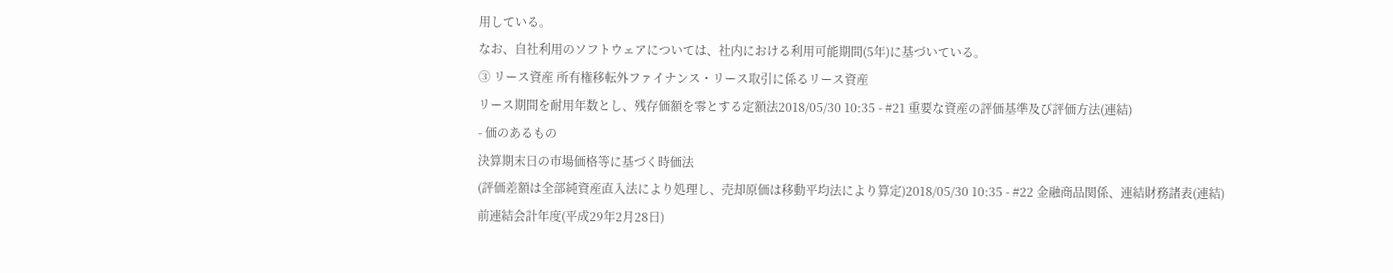用している。
なお、自社利用のソフトウェアについては、社内における利用可能期間(5年)に基づいている。
③ リース資産 所有権移転外ファイナンス・リース取引に係るリース資産
リース期間を耐用年数とし、残存価額を零とする定額法2018/05/30 10:35 - #21 重要な資産の評価基準及び評価方法(連結)
- 価のあるもの
決算期末日の市場価格等に基づく時価法
(評価差額は全部純資産直入法により処理し、売却原価は移動平均法により算定)2018/05/30 10:35 - #22 金融商品関係、連結財務諸表(連結)
前連結会計年度(平成29年2月28日)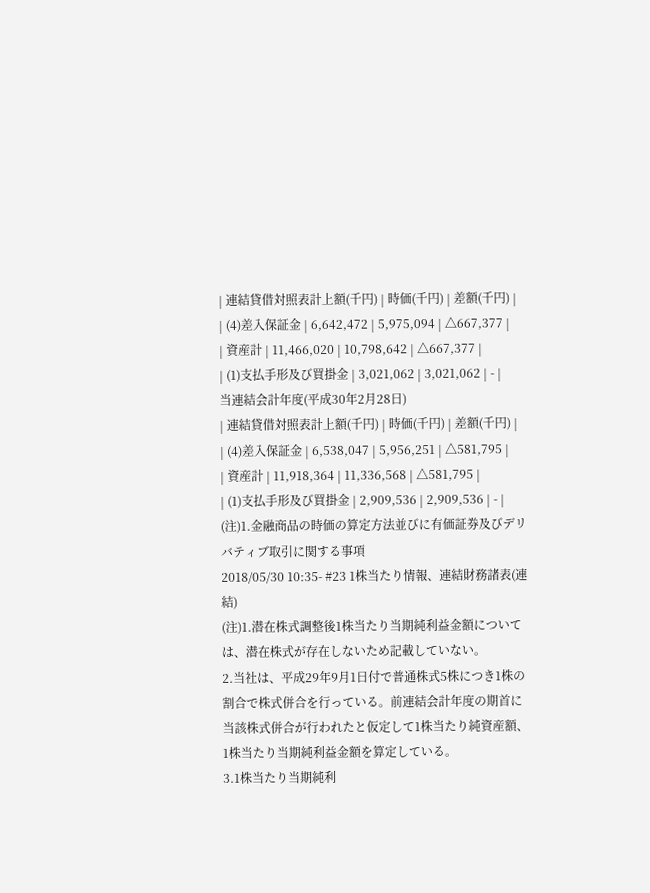| 連結貸借対照表計上額(千円) | 時価(千円) | 差額(千円) |
| (4)差入保証金 | 6,642,472 | 5,975,094 | △667,377 |
| 資産計 | 11,466,020 | 10,798,642 | △667,377 |
| (1)支払手形及び買掛金 | 3,021,062 | 3,021,062 | - |
当連結会計年度(平成30年2月28日)
| 連結貸借対照表計上額(千円) | 時価(千円) | 差額(千円) |
| (4)差入保証金 | 6,538,047 | 5,956,251 | △581,795 |
| 資産計 | 11,918,364 | 11,336,568 | △581,795 |
| (1)支払手形及び買掛金 | 2,909,536 | 2,909,536 | - |
(注)1.金融商品の時価の算定方法並びに有価証券及びデリバティブ取引に関する事項
2018/05/30 10:35- #23 1株当たり情報、連結財務諸表(連結)
(注)1.潜在株式調整後1株当たり当期純利益金額については、潜在株式が存在しないため記載していない。
2.当社は、平成29年9月1日付で普通株式5株につき1株の割合で株式併合を行っている。前連結会計年度の期首に当該株式併合が行われたと仮定して1株当たり純資産額、1株当たり当期純利益金額を算定している。
3.1株当たり当期純利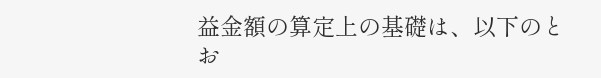益金額の算定上の基礎は、以下のとお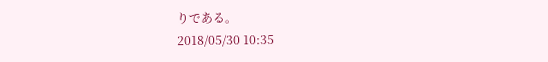りである。
2018/05/30 10:35